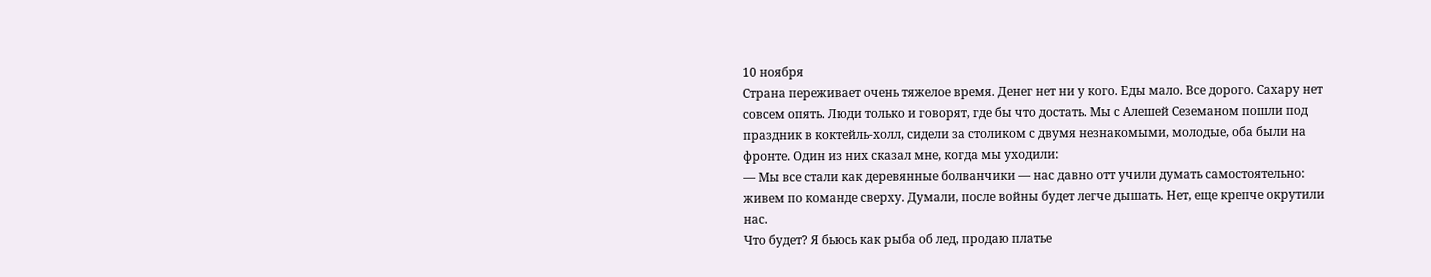10 ноября
Страна переживает очень тяжелое время. Денег нет ни у кого. Еды мало. Все дорого. Сахару нет совсем опять. Люди только и говорят, где бы что достать. Мы с Алешей Сеземаном пошли под праздник в коктейль-холл, сидели за столиком с двумя незнакомыми, молодые, оба были на фронте. Один из них сказал мне, когда мы уходили:
— Мы все стали как деревянные болванчики — нас давно отт учили думать самостоятельно: живем по команде сверху. Думали, после войны будет легче дышать. Нет, еще крепче окрутили нас.
Что будет? Я бьюсь как рыба об лед, продаю платье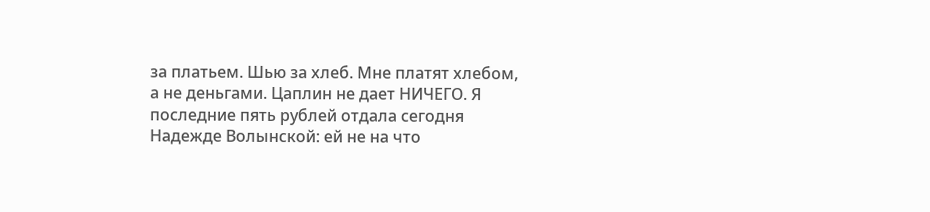за платьем. Шью за хлеб. Мне платят хлебом, а не деньгами. Цаплин не дает НИЧЕГО. Я последние пять рублей отдала сегодня Надежде Волынской: ей не на что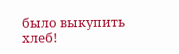было выкупить хлеб!